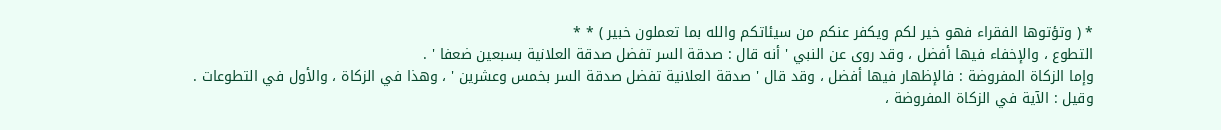* ( وتؤتوها الفقراء فهو خير لكم ويكفر عنكم من سيئاتكم والله بما تعملون خبير ) * *
التطوع ، والإخفاء فيها أفضل ، وقد روى عن النبي ' أنه قال : صدقة السر تفضل صدقة العلانية بسبعين ضعفا ' .
وإما الزكاة المفروضة : فالإظهار فيها أفضل ، وقد قال ' صدقة العلانية تفضل صدقة السر بخمس وعشرين ' ، وهذا في الزكاة ، والأول في التطوعات .
وقيل : الآية في الزكاة المفروضة ،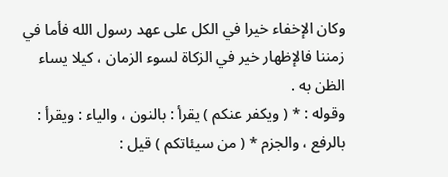وكان الإخفاء خيرا في الكل على عهد رسول الله فأما في زمننا فالإظهار خير في الزكاة لسوء الزمان ، كيلا يساء الظن به .
وقوله : * ( ويكفر عنكم ) يقرأ : بالنون ، والياء : ويقرأ : بالرفع ، والجزم * ( من سيئاتكم ) قيل :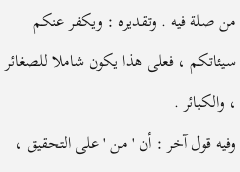من صلة فيه . وتقديره : ويكفر عنكم سيئاتكم ، فعلى هذا يكون شاملا للصغائر ، والكبائر .
وفيه قول آخر : أن ' من ' على التحقيق ،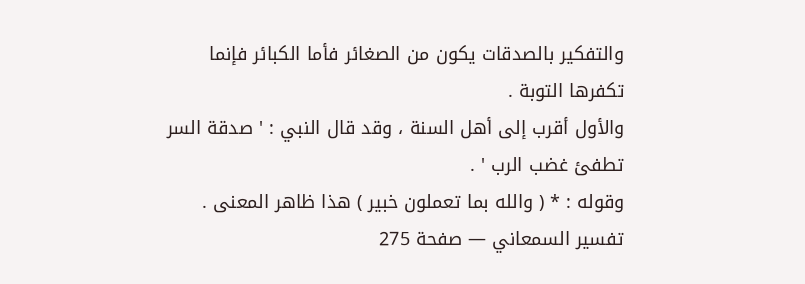والتفكير بالصدقات يكون من الصغائر فأما الكبائر فإنما تكفرها التوبة .
والأول أقرب إلى أهل السنة ، وقد قال النبي : ' صدقة السر تطفئ غضب الرب ' .
وقوله : * ( والله بما تعملون خبير ) هذا ظاهر المعنى .
تفسير السمعاني — صفحة 275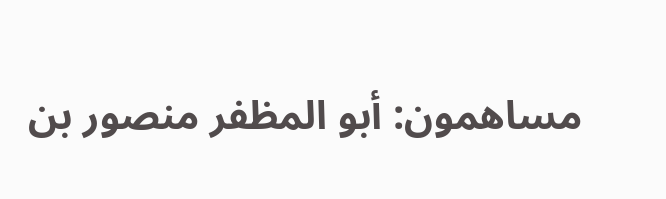مساهمون: أبو المظفر منصور بن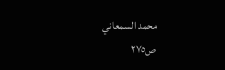محمد السمعاني
ص٢٧٥